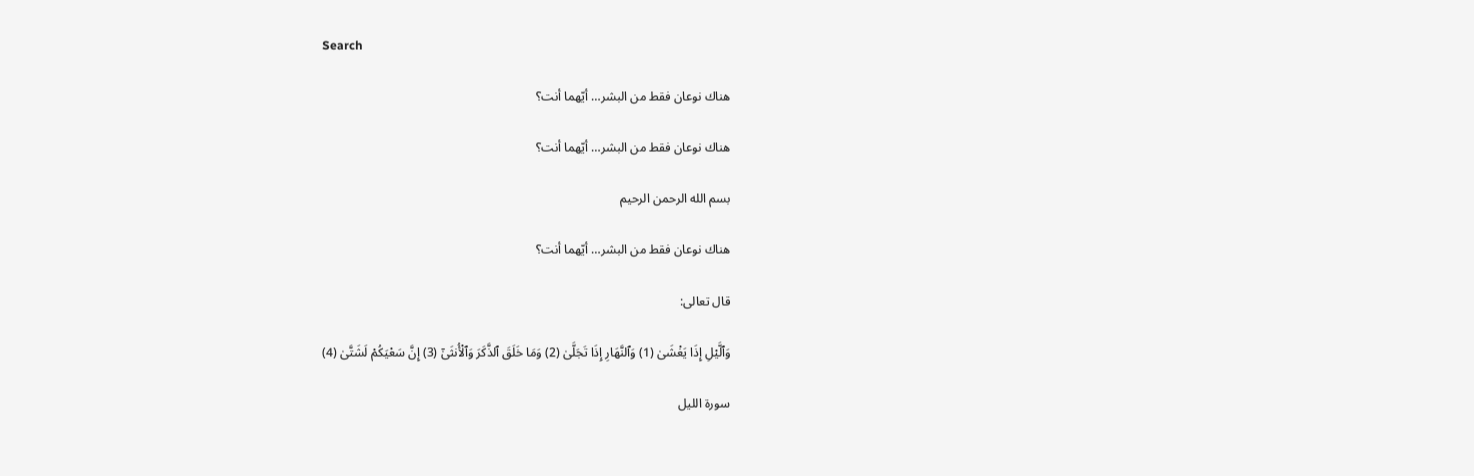Search

هناك نوعان فقط من البشر… أيّهما أنت؟

هناك نوعان فقط من البشر… أيّهما أنت؟

بسم الله الرحمن الرحيم

هناك نوعان فقط من البشر… أيّهما أنت؟

قال تعالى:

وَٱلَّيْلِ إِذَا يَغْشَىٰ (1) وَٱلنَّهَارِ إِذَا تَجَلَّىٰ (2) وَمَا خَلَقَ ٱلذَّكَرَ وَٱلْأُنثَىٰٓ (3) إِنَّ سَعْيَكُمْ لَشَتَّىٰ (4)

سورة الليل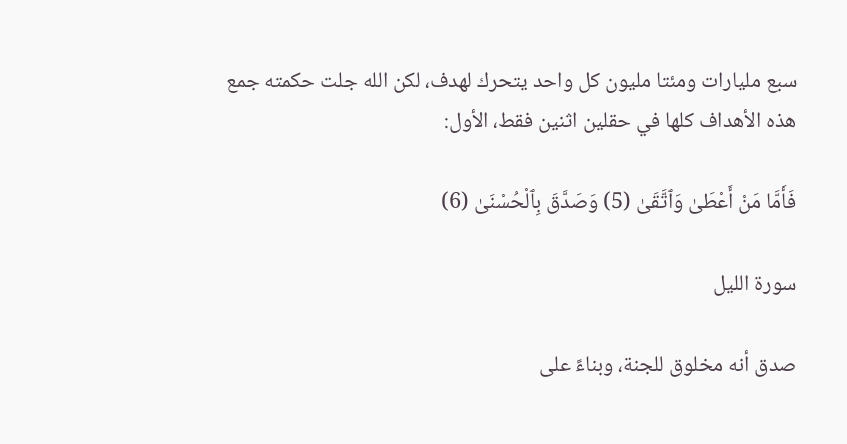سبع مليارات ومئتا مليون كل واحد يتحرك لهدف، لكن الله جلت حكمته جمع هذه الأهداف كلها في حقلين اثنين فقط، الأول:

فَأَمَّا مَنْ أَعْطَىٰ وَٱتَّقَىٰ (5) وَصَدَّقَ بِٱلْحُسْنَىٰ (6)

سورة الليل

صدق أنه مخلوق للجنة، وبناءً على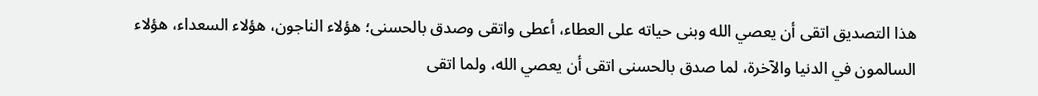هذا التصديق اتقى أن يعصي الله وبنى حياته على العطاء، أعطى واتقى وصدق بالحسنى؛ هؤلاء الناجون، هؤلاء السعداء، هؤلاء السالمون في الدنيا والآخرة، لما صدق بالحسنى اتقى أن يعصي الله، ولما اتقى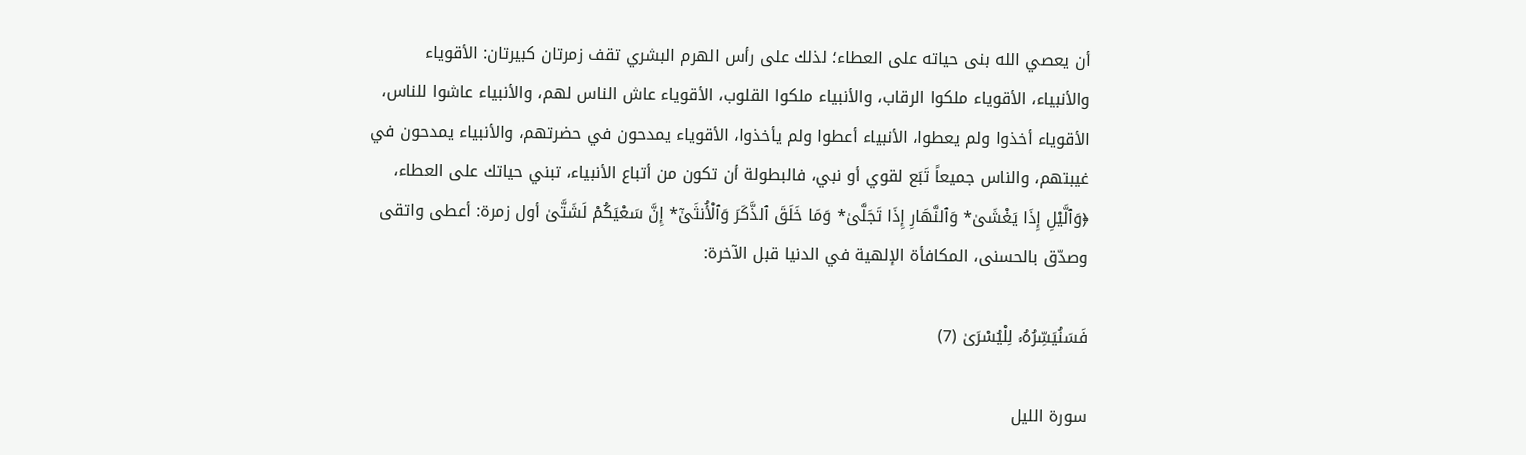أن يعصي الله بنى حياته على العطاء؛ لذلك على رأس الهرم البشري تقف زمرتان كبيرتان: الأقوياء والأنبياء، الأقوياء ملكوا الرقاب، والأنبياء ملكوا القلوب، الأقوياء عاش الناس لهم، والأنبياء عاشوا للناس، الأقوياء أخذوا ولم يعطوا، الأنبياء أعطوا ولم يأخذوا، الأقوياء يمدحون في حضرتهم، والأنبياء يمدحون في غيبتهم، والناس جميعاً تَبَع لقوي أو نبي، فالبطولة أن تكون من أتباع الأنبياء، تبني حياتك على العطاء، ﴿وَٱلَّيْلِ إِذَا يَغْشَىٰ* وَٱلنَّهَارِ إِذَا تَجَلَّىٰ* وَمَا خَلَقَ ٱلذَّكَرَ وَٱلْأُنثَىٰٓ* إِنَّ سَعْيَكُمْ لَشَتَّىٰ أول زمرة: أعطى واتقى وصدّق بالحسنى، المكافأة الإلهية في الدنيا قبل الآخرة:

فَسَنُيَسِّرُهُۥ لِلْيُسْرَىٰ (7)

سورة الليل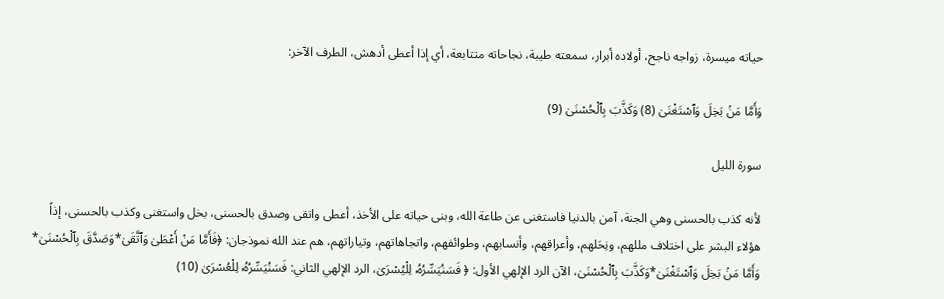حياته ميسرة، زواجه ناجح، أولاده أبرار، سمعته طيبة، نجاحاته متتابعة، أي إذا أعطى أدهش، الطرف الآخر:

وَأَمَّا مَنۢ بَخِلَ وَٱسْتَغْنَىٰ (8) وَكَذَّبَ بِٱلْحُسْنَىٰ (9)

سورة الليل

لأنه كذب بالحسنى وهي الجنة، آمن بالدنيا فاستغنى عن طاعة الله، وبنى حياته على الأخذ، أعطى واتقى وصدق بالحسنى، بخل واستغنى وكذب بالحسنى، إذاً هؤلاء البشر على اختلاف مللهم، ونِحَلهم، وأعراقهم، وأنسابهم، وطوائفهم، واتجاهاتهم، وتياراتهم، هم عند الله نموذجان: ﴿فَأَمَّا مَنْ أَعْطَىٰ وَٱتَّقَىٰ*وَصَدَّقَ بِٱلْحُسْنَىٰ* وَأَمَّا مَنۢ بَخِلَ وَٱسْتَغْنَىٰ*وَكَذَّبَ بِٱلْحُسْنَىٰ، الآن الرد الإلهي الأول: ﴿ فَسَنُيَسِّرُهُۥ لِلْيُسْرَىٰ، الرد الإلهي الثاني: فَسَنُيَسِّرُهُۥ لِلْعُسْرَىٰ (10)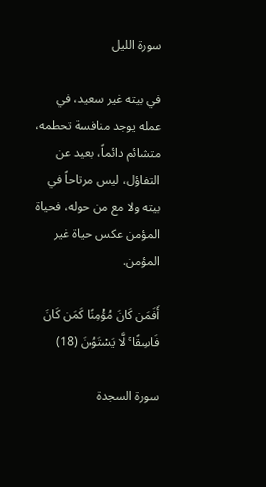سورة الليل

في بيته غير سعيد، في عمله يوجد منافسة تحطمه، متشائم دائماً، بعيد عن التفاؤل، ليس مرتاحاً في بيته ولا مع من حوله، فحياة المؤمن عكس حياة غير المؤمن.

أَفَمَن كَانَ مُؤْمِنًا كَمَن كَانَ فَاسِقًا ۚ لَّا يَسْتَوُۥنَ (18)

سورة السجدة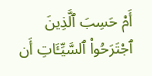أَمْ حَسِبَ ٱلَّذِينَ ٱجْتَرَحُواْ ٱلسَّيِّـَٔاتِ أَن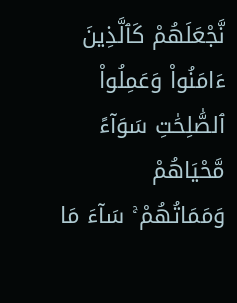نَّجْعَلَهُمْ كَٱلَّذِينَ ءَامَنُواْ وَعَمِلُواْ ٱلصَّٰلِحَٰتِ سَوَآءً مَّحْيَاهُمْ وَمَمَاتُهُمْ ۚ سَآءَ مَا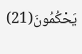يَحْكُمُونَ(21)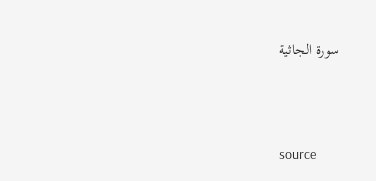سورة الجاثية



source